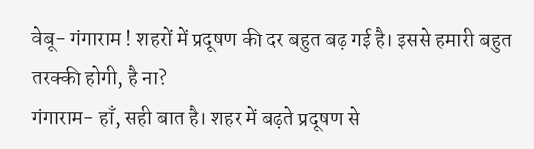वेबू- गंगाराम ! शहरों में प्रदूषण की दर बहुत बढ़ गई है। इससे हमारी बहुत तरक्की होगी, है ना?
गंगाराम- हाँ, सही बात है। शहर में बढ़ते प्रदूषण से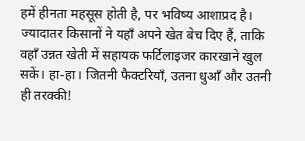हमें हीनता महसूस होती है, पर भविष्य आशाप्रद है।
ज्यादातर किसानों ने यहाँ अपने खेत बेच दिए हैं, ताकि वहाँ उन्नत खेती में सहायक फर्टिलाइजर कारखाने खुल सकें। हा-हा। जितनी फैक्टरियाँ, उतना धुआँ और उतनी ही तरक्की!